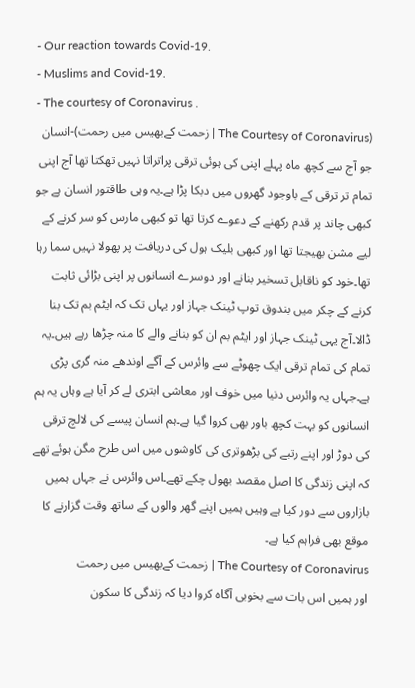- Our reaction towards Covid-19.
- Muslims and Covid-19.
- The courtesy of Coronavirus .
(The Courtesy of Coronavirus | زحمت کےبھیس میں رحمت)-انسان جو آج سے کچھ ماہ پہلے اپنی کی ہوئی ترقی پراتراتا نہیں تھکتا تھا آج اپنی تمام تر ترقی کے باوجود گھروں میں دبکا پڑا ہے۔یہ وہی طاقتور انسان ہے جو کبھی چاند پر قدم رکھنے کے دعوے کرتا تھا تو کبھی مارس کو سر کرنے کے لیے مشن بھیجتا تھا اور کبھی بلیک ہول کی دریافت پر پھولا نہیں سما رہا تھا۔خود کو ناقابل تسخیر بنانے اور دوسرے انسانوں پر اپنی بڑائی ثابت کرنے کے چکر میں بندوق توپ ٹینک جہاز اور یہاں تک کہ ایٹم بم تک بنا ڈالا۔آج یہی ٹینک جہاز اور ایٹم بم ان کو بنانے والے کا منہ چڑھا رہے ہیں۔یہ تمام کی تمام ترقی ایک چھوٹے سے وائرس کے آگے اوندھے منہ گری پڑی ہے۔جہاں یہ وائرس دنیا میں خوف اور معاشی ابتری لے کر آیا ہے وہاں یہ ہم انسانوں کو بہت کچھ باور بھی کروا گیا ہے۔ہم انسان پیسے کی لالچ ترقی کی دوڑ اور اپنے رتبے کی بڑھوتری کی کاوشوں میں اس طرح مگن ہوئے تھے کہ اپنی زندگی کا اصل مقصد بھول چکے تھے۔اس وائرس نے جہاں ہمیں بازاروں سے دور کیا ہے وہیں ہمیں اپنے گھر والوں کے ساتھ وقت گزارنے کا موقع بھی فراہم کیا ہے۔
The Courtesy of Coronavirus | زحمت کےبھیس میں رحمت
اور ہمیں اس بات سے بخوبی آگاہ کروا دیا کہ زندگی کا سکون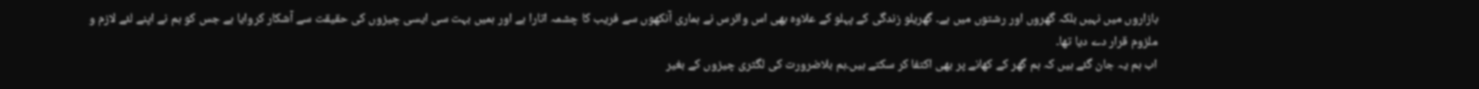بازاروں میں نہیں بلکہ گھروں اور رشتوں میں ہے۔ گھریلو زندگی کے پہلو کے علاوہ بھی اس وائرس نے ہماری آنکھوں سے فریب کا چشمہ اتارا ہے اور ہمیں بہت سی ایسی چیزوں کی حقیقت سے آشکار کروایا ہے جس کو ہم نے اپنے لئے لازم و ملزوم قرار دے دیا تھا۔
اب ہم یہ جان گئے ہیں کہ ہم گھر کے کھانے پر بھی اکتفا کر سکتے ہیں۔ہم بلاضرورت کی لگثری چیزوں کے بغیر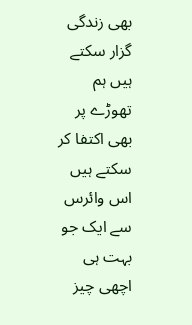بھی زندگی گزار سکتے ہیں ہم تھوڑے پر بھی اکتفا کر سکتے ہیں اس وائرس سے ایک جو بہت ہی اچھی چیز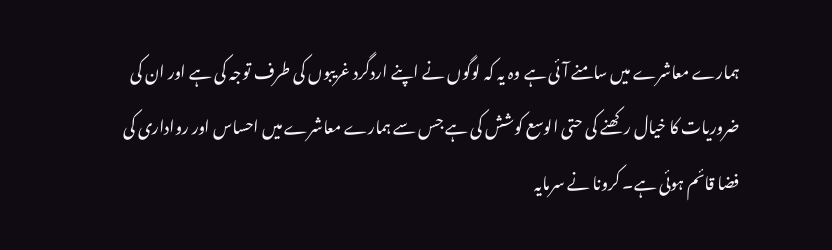ہمارے معاشرے میں سامنے آئی ہے وہ یہ کہ لوگوں نے اپنے اردگرد غریبوں کی طرف توجہ کی ہے اور ان کی ضروریات کا خیال رکھنے کی حتی الوسع کوشش کی ہے جس سے ہمارے معاشرے میں احساس اور رواداری کی فضا قائم ہوئی ہے۔ کرونا نے سرمایہ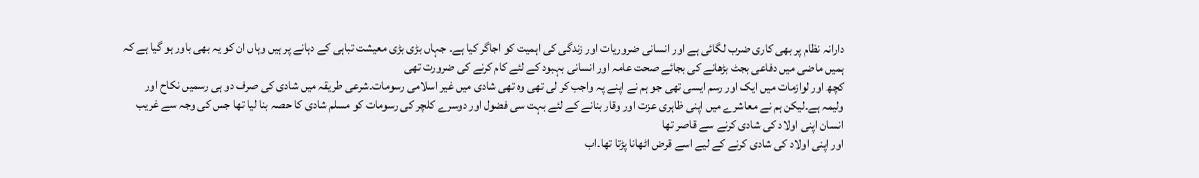دارانہ نظام پر بھی کاری ضرب لگائی ہے اور انسانی ضروریات اور زندگی کی اہمیت کو اجاگر کیا ہے۔ جہاں بڑی بڑی معیشت تباہی کے دہانے پر ہیں وہاں ان کو یہ بھی باور ہو گیا ہے کہ ہمیں ماضی میں دفاعی بجٹ بڑھانے کی بجائے صحت عامہ اور انسانی بہبود کے لئے کام کرنے کی ضرورت تھی
کچھ اور لوازمات میں ایک اور رسم ایسی تھی جو ہم نے اپنے پہ واجب کر لی تھی وہ تھی شادی میں غیر اسلامی رسومات۔شرعی طریقہ میں شادی کی صرف دو ہی رسمیں نکاح اور ولیمہ ہے۔لیکن ہم نے معاشرے میں اپنی ظاہری عزت اور وقار بنانے کے لئے بہت سی فضول اور دوسرے کلچر کی رسومات کو مسلم شادی کا حصہ بنا لیا تھا جس کی وجہ سے غریب انسان اپنی اولاد کی شادی کرنے سے قاصر تھا
اور اپنی اولاد کی شادی کرنے کے لیے اسے قرض اٹھانا پڑتا تھا۔اب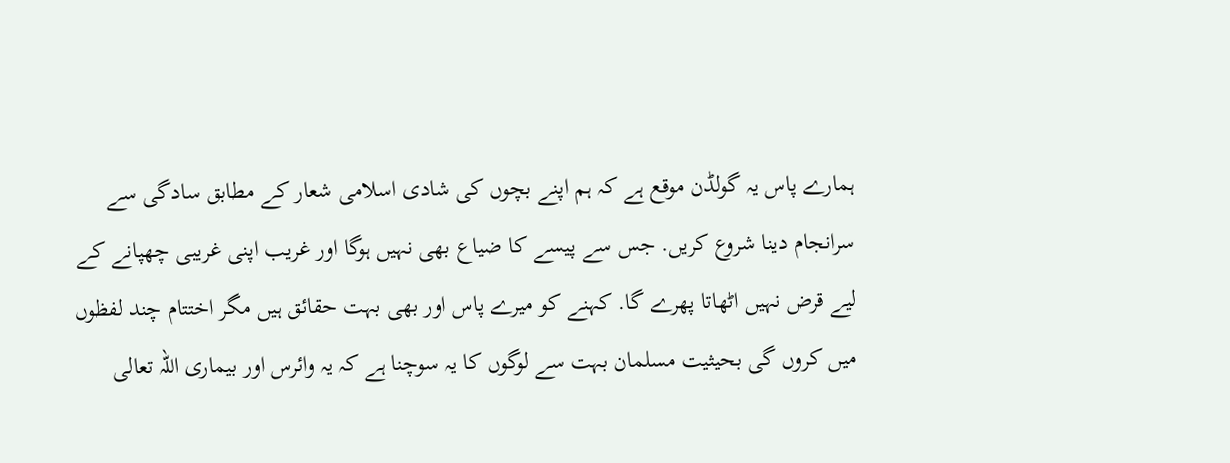ہمارے پاس یہ گولڈن موقع ہے کہ ہم اپنے بچوں کی شادی اسلامی شعار کے مطابق سادگی سے سرانجام دینا شروع کریں. جس سے پیسے کا ضیاع بھی نہیں ہوگا اور غریب اپنی غریبی چھپانے کے لیے قرض نہیں اٹھاتا پھرے گا. کہنے کو میرے پاس اور بھی بہت حقائق ہیں مگر اختتام چند لفظوں میں کروں گی بحیثیت مسلمان بہت سے لوگوں کا یہ سوچنا ہے کہ یہ وائرس اور بیماری اللہ تعالی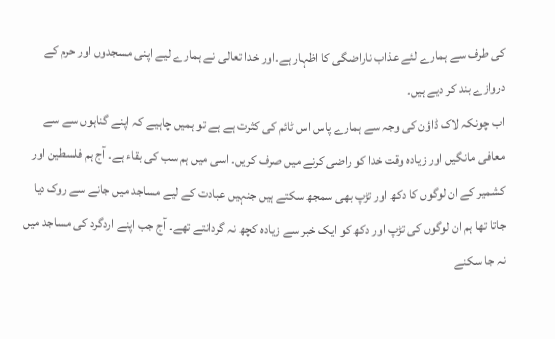کی طرف سے ہمارے لئے عذاب ناراضگی کا اظہار ہے۔اور خدا تعالی نے ہمارے لیے اپنی مسجدوں اور حرم کے دروازے بند کر دیے ہیں۔
اب چونکہ لاک ڈاؤن کی وجہ سے ہمارے پاس اس ٹائم کی کثرت ہے ہے تو ہمیں چاہیے کہ اپنے گناہوں سے سے معافی مانگیں اور زیادہ وقت خدا کو راضی کرنے میں صرف کریں۔ اسی میں ہم سب کی بقاء ہے۔ آج ہم فلسطین اور کشمیر کے ان لوگوں کا دکھ اور تڑپ بھی سمجھ سکتے ہیں جنہیں عبادت کے لیے مساجد میں جانے سے روک دیا جاتا تھا ہم ان لوگوں کی تڑپ اور دکھ کو ایک خبر سے زیادہ کچھ نہ گردانتے تھے۔ آج جب اپنے اردگرد کی مساجد میں نہ جا سکنے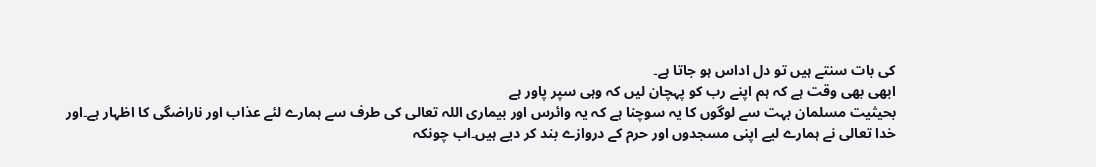کی بات سنتے ہیں تو دل اداس ہو جاتا ہے۔
ابھی بھی وقت ہے کہ ہم اپنے رب کو پہچان لیں کہ وہی سپر پاور ہے
بحیثیت مسلمان بہت سے لوگوں کا یہ سوچنا ہے کہ یہ وائرس اور بیماری اللہ تعالی کی طرف سے ہمارے لئے عذاب اور ناراضگی کا اظہار ہے۔اور خدا تعالی نے ہمارے لیے اپنی مسجدوں اور حرم کے دروازے بند کر دیے ہیں۔اب چونکہ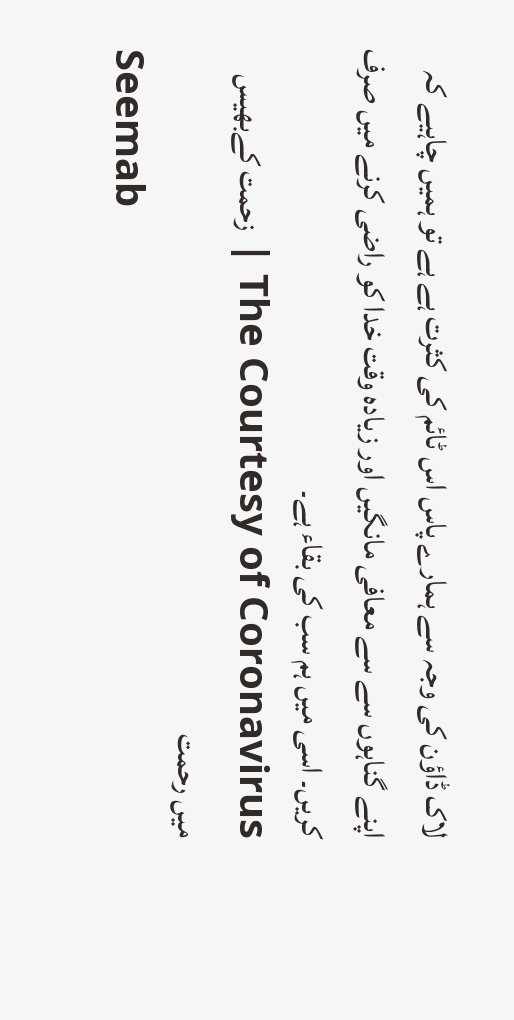لاک ڈاؤن کی وجہ سے ہمارے پاس اس ٹائم کی کثرت ہے ہے تو ہمیں چاہیے کہ اپنے گناہوں سے سے معافی مانگیں اور زیادہ وقت خدا کو راضی کرنے میں صرف کریں۔ اسی میں ہم سب کی بقاء ہے۔
The Courtesy of Coronavirus | زحمت کےبھیس میں رحمت
Seemab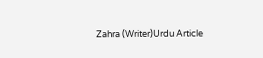Zahra (Writer)Urdu Article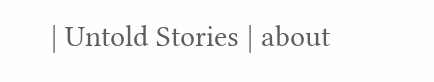| Untold Stories | about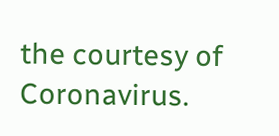the courtesy of Coronavirus.